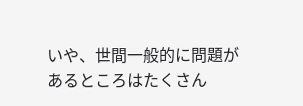いや、世間一般的に問題があるところはたくさん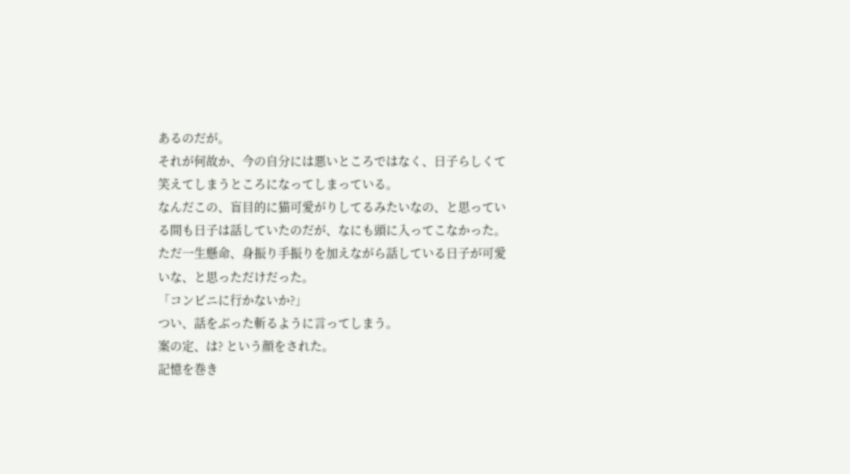あるのだが。
それが何故か、今の自分には悪いところではなく、日子らしくて笑えてしまうところになってしまっている。
なんだこの、盲目的に猫可愛がりしてるみたいなの、と思っている間も日子は話していたのだが、なにも頭に入ってこなかった。
ただ一生懸命、身振り手振りを加えながら話している日子が可愛いな、と思っただけだった。
「コンビニに行かないか?」
つい、話をぶった斬るように言ってしまう。
案の定、は? という顔をされた。
記憶を巻き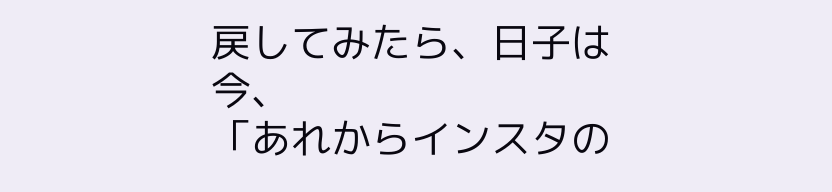戻してみたら、日子は今、
「あれからインスタの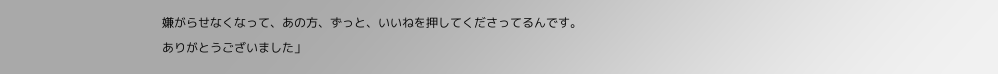嫌がらせなくなって、あの方、ずっと、いいねを押してくださってるんです。
ありがとうございました」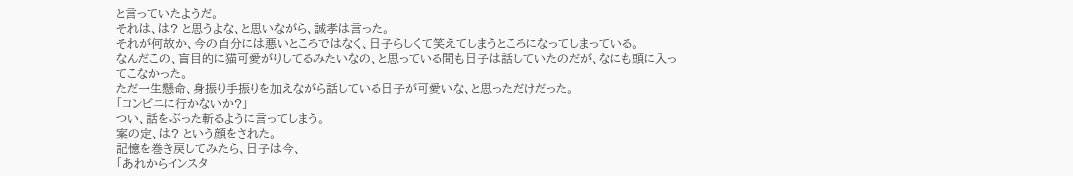と言っていたようだ。
それは、は? と思うよな、と思いながら、誠孝は言った。
それが何故か、今の自分には悪いところではなく、日子らしくて笑えてしまうところになってしまっている。
なんだこの、盲目的に猫可愛がりしてるみたいなの、と思っている間も日子は話していたのだが、なにも頭に入ってこなかった。
ただ一生懸命、身振り手振りを加えながら話している日子が可愛いな、と思っただけだった。
「コンビニに行かないか?」
つい、話をぶった斬るように言ってしまう。
案の定、は? という顔をされた。
記憶を巻き戻してみたら、日子は今、
「あれからインスタ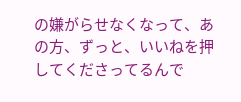の嫌がらせなくなって、あの方、ずっと、いいねを押してくださってるんで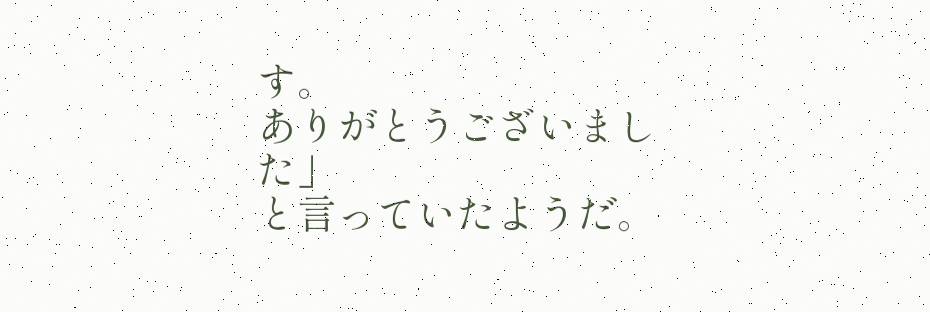す。
ありがとうございました」
と言っていたようだ。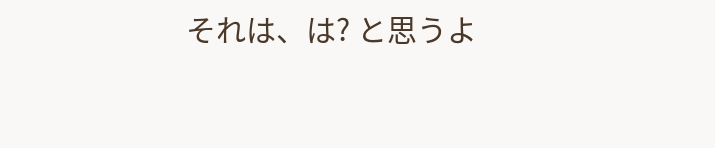それは、は? と思うよ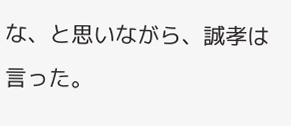な、と思いながら、誠孝は言った。